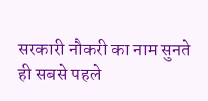सरकारी नौकरी का नाम सुनते ही सबसे पहले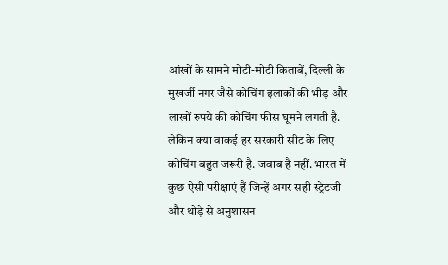आंखों के सामने मोटी-मोटी किताबें, दिल्ली के मुखर्जी नगर जैसे कोचिंग इलाकों की भीड़ और लाखों रुपये की कोचिंग फीस घूमने लगती है. लेकिन क्या वाकई हर सरकारी सीट के लिए कोचिंग बहुत जरूरी है. जवाब है नहीं. भारत में कुछ ऐसी परीक्षाएं हैं जिन्हें अगर सही स्ट्रेटजी और थोड़े से अनुशासन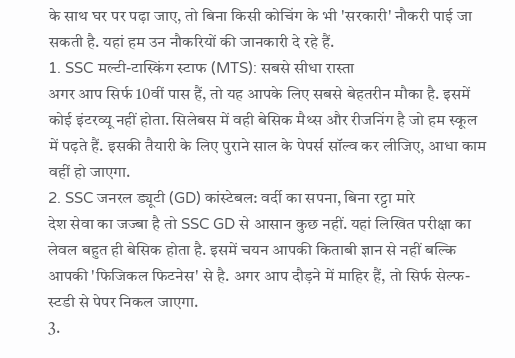के साथ घर पर पढ़ा जाए, तो बिना किसी कोचिंग के भी 'सरकारी' नौकरी पाई जा सकती है. यहां हम उन नौकरियों की जानकारी दे रहे हैं.
1. SSC मल्टी-टास्किंग स्टाफ (MTS): सबसे सीधा रास्ता
अगर आप सिर्फ 10वीं पास हैं, तो यह आपके लिए सबसे बेहतरीन मौका है. इसमें कोई इंटरव्यू नहीं होता. सिलेबस में वही बेसिक मैथ्स और रीजनिंग है जो हम स्कूल में पढ़ते हैं. इसकी तैयारी के लिए पुराने साल के पेपर्स सॉल्व कर लीजिए, आधा काम वहीं हो जाएगा.
2. SSC जनरल ड्यूटी (GD) कांस्टेबल: वर्दी का सपना, बिना रट्टा मारे
देश सेवा का जज्बा है तो SSC GD से आसान कुछ नहीं. यहां लिखित परीक्षा का लेवल बहुत ही बेसिक होता है. इसमें चयन आपकी किताबी ज्ञान से नहीं बल्कि आपकी 'फिजिकल फिटनेस' से है. अगर आप दौड़ने में माहिर हैं, तो सिर्फ सेल्फ-स्टडी से पेपर निकल जाएगा.
3.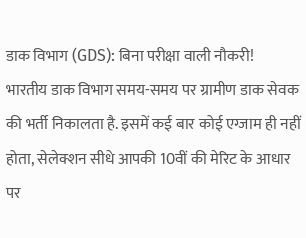डाक विभाग (GDS): बिना परीक्षा वाली नौकरी!
भारतीय डाक विभाग समय-समय पर ग्रामीण डाक सेवक की भर्ती निकालता है. इसमें कई बार कोई एग्जाम ही नहीं होता, सेलेक्शन सीधे आपकी 10वीं की मेरिट के आधार पर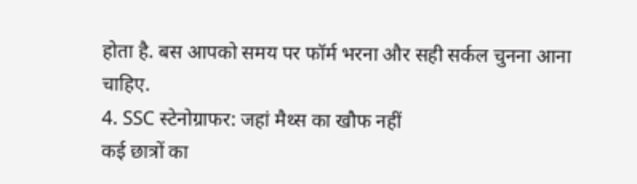होता है. बस आपको समय पर फॉर्म भरना और सही सर्कल चुनना आना चाहिए.
4. SSC स्टेनोग्राफर: जहां मैथ्स का खौफ नहीं
कई छात्रों का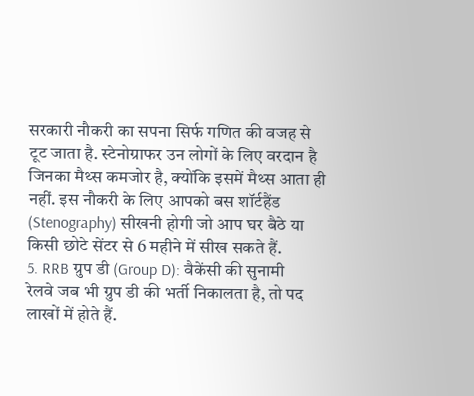सरकारी नौकरी का सपना सिर्फ गणित की वजह से टूट जाता है. स्टेनोग्राफर उन लोगों के लिए वरदान है जिनका मैथ्स कमजोर है, क्योंकि इसमें मैथ्स आता ही नहीं. इस नौकरी के लिए आपको बस शॉर्टहैंड (Stenography) सीखनी होगी जो आप घर बैठे या किसी छोटे सेंटर से 6 महीने में सीख सकते हैं.
5. RRB ग्रुप डी (Group D): वैकेंसी की सुनामी
रेलवे जब भी ग्रुप डी की भर्ती निकालता है, तो पद लाखों में होते हैं.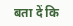बता दें कि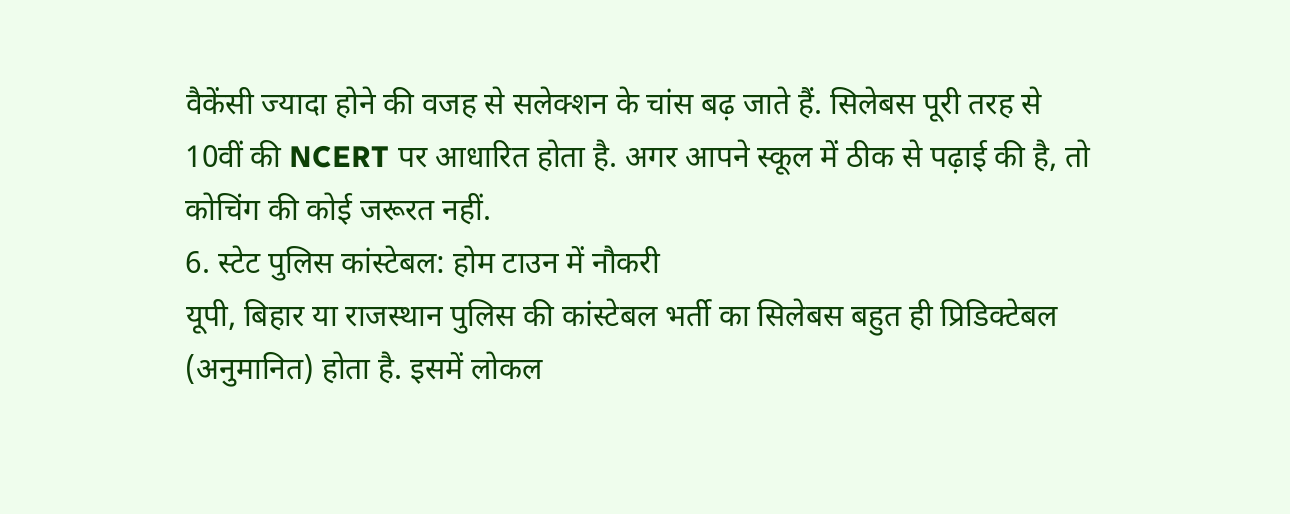वैकेंसी ज्यादा होने की वजह से सलेक्शन के चांस बढ़ जाते हैं. सिलेबस पूरी तरह से 10वीं की NCERT पर आधारित होता है. अगर आपने स्कूल में ठीक से पढ़ाई की है, तो कोचिंग की कोई जरूरत नहीं.
6. स्टेट पुलिस कांस्टेबल: होम टाउन में नौकरी
यूपी, बिहार या राजस्थान पुलिस की कांस्टेबल भर्ती का सिलेबस बहुत ही प्रिडिक्टेबल (अनुमानित) होता है. इसमें लोकल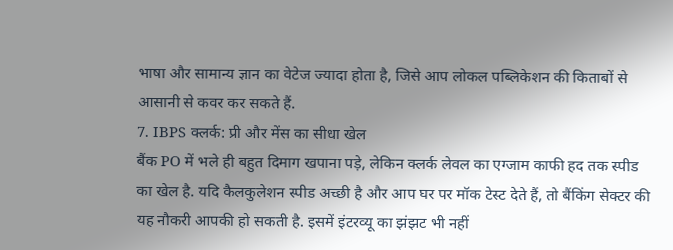भाषा और सामान्य ज्ञान का वेटेज ज्यादा होता है, जिसे आप लोकल पब्लिकेशन की किताबों से आसानी से कवर कर सकते हैं.
7. IBPS क्लर्क: प्री और मेंस का सीधा खेल
बैंक PO में भले ही बहुत दिमाग खपाना पड़े, लेकिन क्लर्क लेवल का एग्जाम काफी हद तक स्पीड का खेल है. यदि कैलकुलेशन स्पीड अच्छी है और आप घर पर मॉक टेस्ट देते हैं, तो बैंकिंग सेक्टर की यह नौकरी आपकी हो सकती है. इसमें इंटरव्यू का झंझट भी नहीं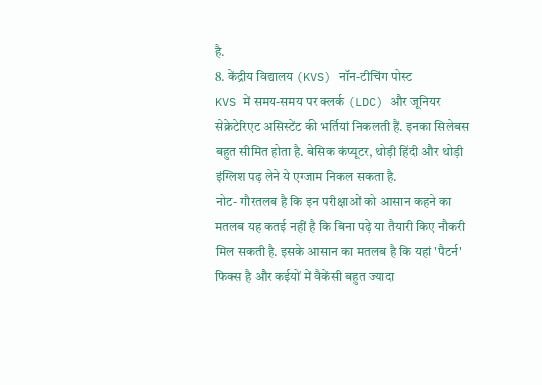है.
8. केंद्रीय विद्यालय (KVS) नॉन-टीचिंग पोस्ट
KVS में समय-समय पर क्लर्क (LDC) और जूनियर सेक्रेटेरिएट असिस्टेंट की भर्तियां निकलती हैं. इनका सिलेबस बहुत सीमित होता है. बेसिक कंप्यूटर, थोड़ी हिंदी और थोड़ी इंग्लिश पढ़ लेने ये एग्जाम निकल सकता है.
नोट- गौरतलब है कि इन परीक्षाओं को आसान कहने का मतलब यह कतई नहीं है कि बिना पढ़े या तैयारी किए नौकरी मिल सकती है. इसके आसान का मतलब है कि यहां 'पैटर्न' फिक्स है और कईयों में वैकेंसी बहुत ज्यादा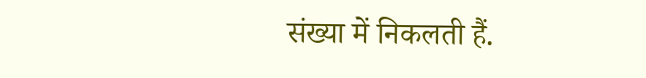संख्या में निकलती हैं.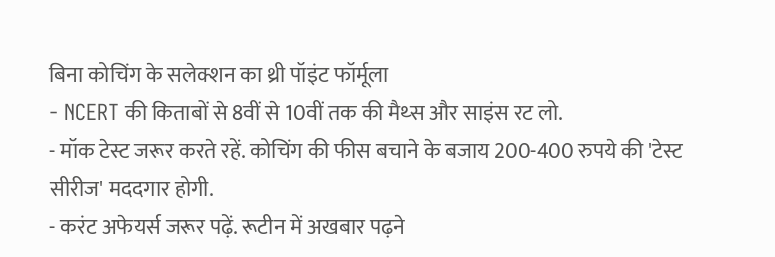बिना कोचिंग के सलेक्शन का थ्री पॉइंट फॉर्मूला
- NCERT की किताबों से 8वीं से 10वीं तक की मैथ्स और साइंस रट लो.
- मॉक टेस्ट जरूर करते रहें. कोचिंग की फीस बचाने के बजाय 200-400 रुपये की 'टेस्ट सीरीज' मददगार होगी.
- करंट अफेयर्स जरूर पढ़ें. रूटीन में अखबार पढ़ने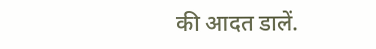की आदत डालें.